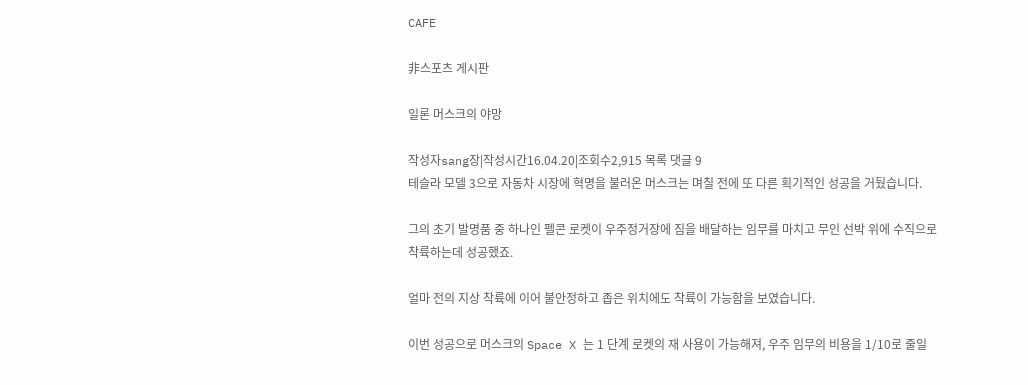CAFE

非스포츠 게시판

일론 머스크의 야망

작성자sang장|작성시간16.04.20|조회수2,915 목록 댓글 9
테슬라 모델 3으로 자동차 시장에 혁명을 불러온 머스크는 며칠 전에 또 다른 획기적인 성공을 거뒀습니다.

그의 초기 발명품 중 하나인 펠콘 로켓이 우주정거장에 짐을 배달하는 임무를 마치고 무인 선박 위에 수직으로 착륙하는데 성공했죠.

얼마 전의 지상 착륙에 이어 불안정하고 좁은 위치에도 착륙이 가능함을 보였습니다.

이번 성공으로 머스크의 Space X 는 1 단계 로켓의 재 사용이 가능해져, 우주 임무의 비용을 1/10로 줄일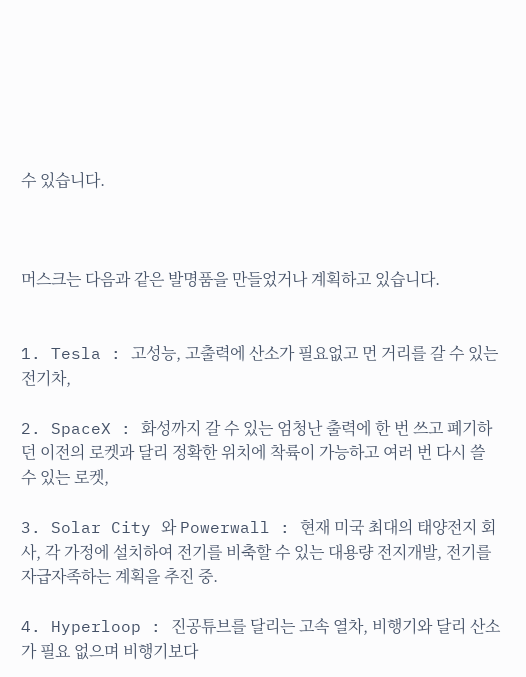수 있습니다.



머스크는 다음과 같은 발명품을 만들었거나 계획하고 있습니다.


1. Tesla : 고성능, 고출력에 산소가 필요없고 먼 거리를 갈 수 있는 전기차,

2. SpaceX : 화성까지 갈 수 있는 엄청난 출력에 한 번 쓰고 폐기하던 이전의 로켓과 달리 정확한 위치에 착륙이 가능하고 여러 번 다시 쓸 수 있는 로켓,

3. Solar City 와 Powerwall : 현재 미국 최대의 태양전지 회사, 각 가정에 설치하여 전기를 비축할 수 있는 대용량 전지개발, 전기를 자급자족하는 계획을 추진 중.

4. Hyperloop : 진공튜브를 달리는 고속 열차, 비행기와 달리 산소가 필요 없으며 비행기보다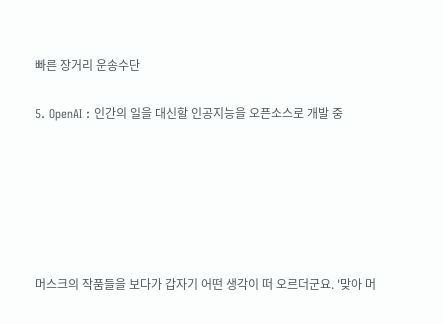빠른 장거리 운송수단

5. OpenAI : 인간의 일을 대신할 인공지능을 오픈소스로 개발 중






머스크의 작품들을 보다가 갑자기 어떤 생각이 떠 오르더군요. '맞아 머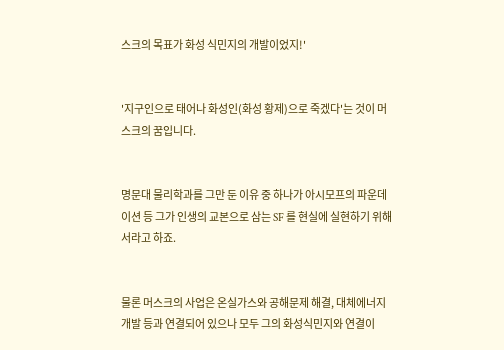스크의 목표가 화성 식민지의 개발이었지!'


'지구인으로 태어나 화성인(화성 황제)으로 죽겠다'는 것이 머스크의 꿈입니다.


명문대 물리학과를 그만 둔 이유 중 하나가 아시모프의 파운데이션 등 그가 인생의 교본으로 삼는 SF 를 현실에 실현하기 위해서라고 하죠.


물론 머스크의 사업은 온실가스와 공해문제 해결, 대체에너지 개발 등과 연결되어 있으나 모두 그의 화성식민지와 연결이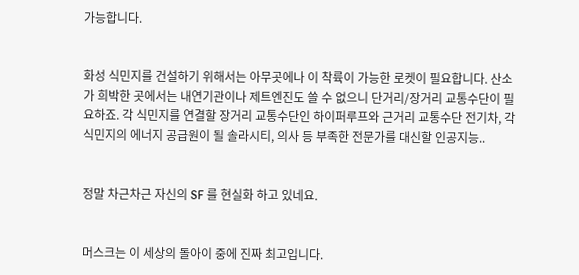가능합니다.


화성 식민지를 건설하기 위해서는 아무곳에나 이 착륙이 가능한 로켓이 필요합니다. 산소가 희박한 곳에서는 내연기관이나 제트엔진도 쓸 수 없으니 단거리/장거리 교통수단이 필요하죠. 각 식민지를 연결할 장거리 교통수단인 하이퍼루프와 근거리 교통수단 전기차, 각 식민지의 에너지 공급원이 될 솔라시티, 의사 등 부족한 전문가를 대신할 인공지능..


정말 차근차근 자신의 SF 를 현실화 하고 있네요.


머스크는 이 세상의 돌아이 중에 진짜 최고입니다.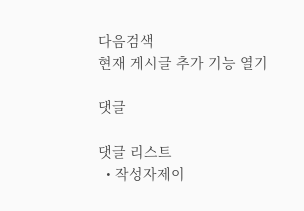다음검색
현재 게시글 추가 기능 열기

댓글

댓글 리스트
  • 작성자제이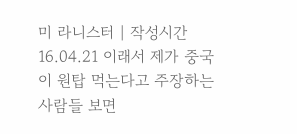미 라니스터 | 작성시간 16.04.21 이래서 제가 중국이 원탑 먹는다고 주장하는 사람들 보면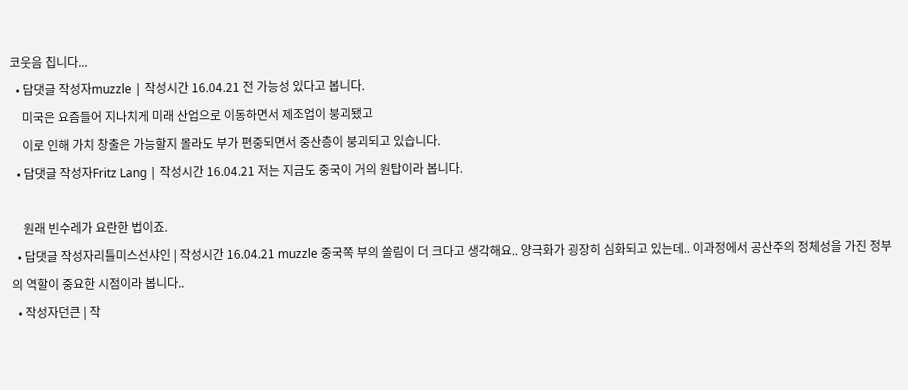코웃음 칩니다...
  • 답댓글 작성자muzzle | 작성시간 16.04.21 전 가능성 있다고 봅니다.
    미국은 요즘들어 지나치게 미래 산업으로 이동하면서 제조업이 붕괴됐고
    이로 인해 가치 창출은 가능할지 몰라도 부가 편중되면서 중산층이 붕괴되고 있습니다.
  • 답댓글 작성자Fritz Lang | 작성시간 16.04.21 저는 지금도 중국이 거의 원탑이라 봅니다.

    원래 빈수레가 요란한 법이죠.
  • 답댓글 작성자리틀미스선샤인 | 작성시간 16.04.21 muzzle 중국쪽 부의 쏠림이 더 크다고 생각해요.. 양극화가 굉장히 심화되고 있는데.. 이과정에서 공산주의 정체성을 가진 정부의 역할이 중요한 시점이라 봅니다..
  • 작성자던큰 | 작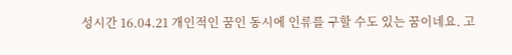성시간 16.04.21 개인적인 꿈인 동시에 인류를 구할 수도 있는 꿈이네요. 고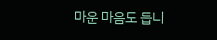마운 마음도 듭니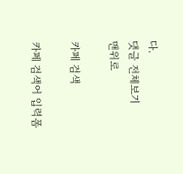다.
댓글 전체보기
맨위로

카페 검색

카페 검색어 입력폼